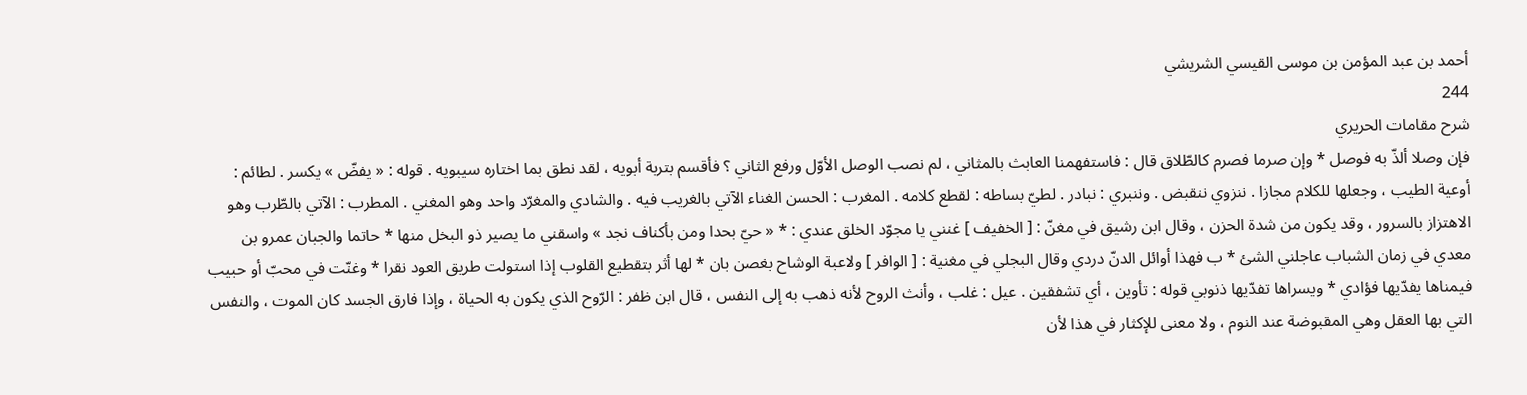أحمد بن عبد المؤمن بن موسى القيسي الشريشي
244
شرح مقامات الحريري
فإن وصلا ألذّ به فوصل * وإن صرما فصرم كالطّلاق قال : فاستفهمنا العابث بالمثاني ، لم نصب الوصل الأوّل ورفع الثاني ؟ فأقسم بتربة أبويه ، لقد نطق بما اختاره سيبويه . قوله : « يفضّ » يكسر . لطائم : أوعية الطيب ، وجعلها للكلام مجازا . ننزوي ننقبض . وننبري : نبادر . لطيّ بساطه : لقطع كلامه . المغرب : الحسن الغناء الآتي بالغريب فيه . والشادي والمغرّد واحد وهو المغني . المطرب : الآتي بالطّرب وهو الاهتزاز بالسرور ، وقد يكون من شدة الحزن ، وقال ابن رشيق في مغنّ : [ الخفيف ] غنني يا مجوّد الخلق عندي : * « حيّ بحدا ومن بأكناف نجد » واسقني ما يصير ذو البخل منها * حاتما والجبان عمرو بن معدي في زمان الشباب عاجلني الشئ * ب فهذا أوائل الدنّ دردي وقال البجلي في مغنية : [ الوافر ] ولاعبة الوشاح بغصن بان * لها أثر بتقطيع القلوب إذا استولت طريق العود نقرا * وغنّت في محبّ أو حبيب فيمناها يفدّيها فؤادي * ويسراها تفدّيها ذنوبي قوله : تأوين ، أي تشفقين . عيل : غلب ، وأنث الروح لأنه ذهب به إلى النفس ، قال ابن ظفر : الرّوح الذي يكون به الحياة ، وإذا فارق الجسد كان الموت ، والنفس التي بها العقل وهي المقبوضة عند النوم ، ولا معنى للإكثار في هذا لأن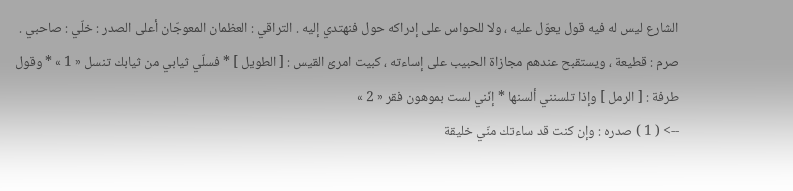الشارع ليس له فيه قول يعوّل عليه ، ولا للحواس على إدراكه حول فنهتدي إليه . التراقي : العظمان المعوجّان أعلى الصدر : خلّي : صاحبي . صرم : قطيعة ، ويستقبح عندهم مجازاة الحبيب على إساءته ، كبيت امرئ القيس : [ الطويل ] * فسلّي ثيابي من ثيابك تنسل « 1 » * وقول طرفة : [ الرمل ] وإذا تلسنني ألسنها * إنّني لست بموهون فقر « 2 »
--> ( 1 ) صدره : وإن كنت قد ساءتك منّي خليقة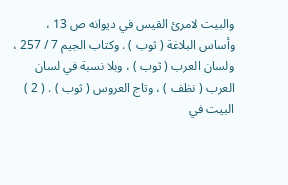والبيت لامرئ القيس في ديوانه ص 13 ، وأساس البلاغة ( ثوب ) . وكتاب الجيم 7 / 257 ، ولسان العرب ( ثوب ) ، وبلا نسبة في لسان العرب ( نظف ) ، وتاج العروس ( ثوب ) . ( 2 ) البيت في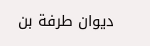ديوان طرفة بن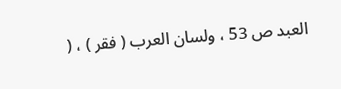العبد ص 53 ، ولسان العرب ( فقر ) ، (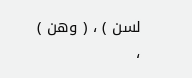لسن ) ، ( وهن ) ،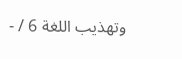وتهذيب اللغة 6 / -